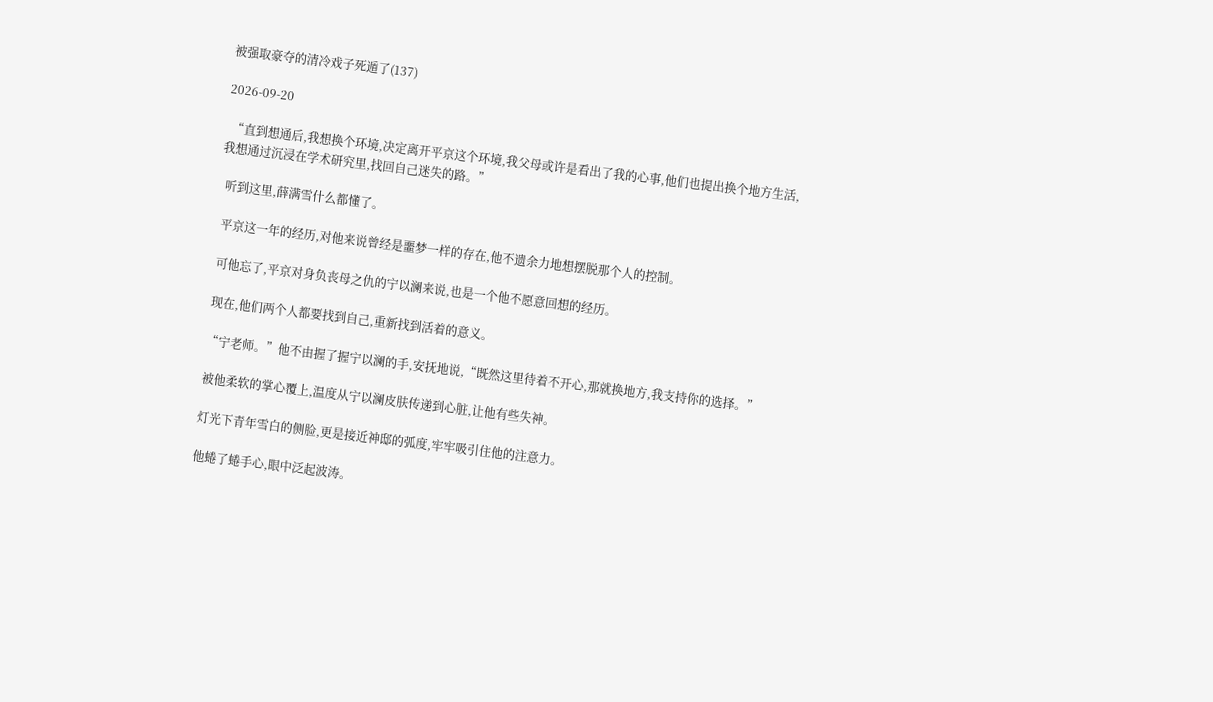被强取豪夺的清冷戏子死遁了(137)

2026-09-20

  “直到想通后,我想换个环境,决定离开平京这个环境,我父母或许是看出了我的心事,他们也提出换个地方生活,我想通过沉浸在学术研究里,找回自己迷失的路。”

  听到这里,薛满雪什么都懂了。

  平京这一年的经历,对他来说曾经是噩梦一样的存在,他不遗余力地想摆脱那个人的控制。

  可他忘了,平京对身负丧母之仇的宁以澜来说,也是一个他不愿意回想的经历。

  现在,他们两个人都要找到自己,重新找到活着的意义。

  “宁老师。”他不由握了握宁以澜的手,安抚地说,“既然这里待着不开心,那就换地方,我支持你的选择。”

  被他柔软的掌心覆上,温度从宁以澜皮肤传递到心脏,让他有些失神。

  灯光下青年雪白的侧脸,更是接近神邸的弧度,牢牢吸引住他的注意力。

  他蜷了蜷手心,眼中泛起波涛。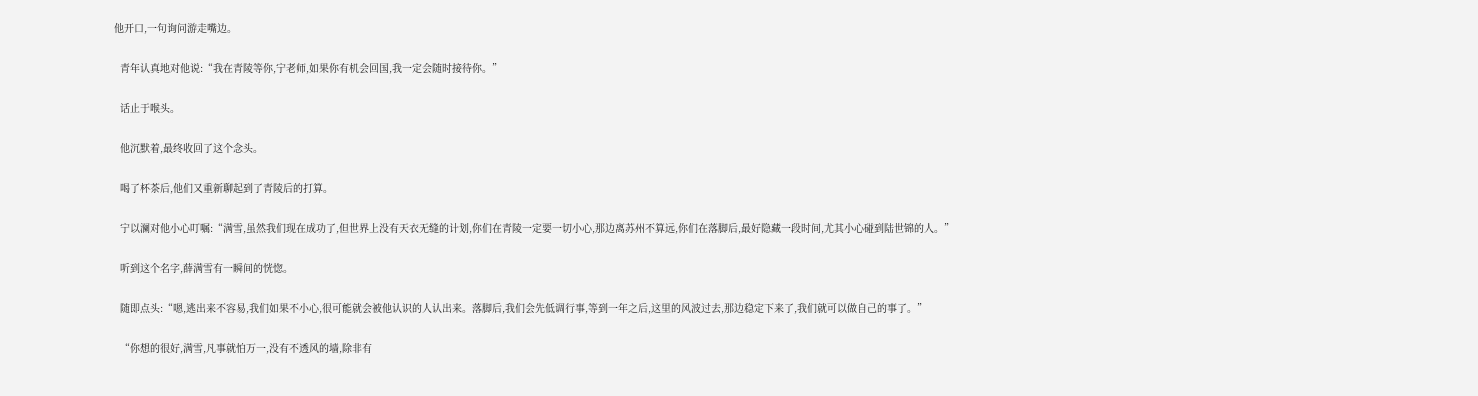他开口,一句询问游走嘴边。

  青年认真地对他说:“我在青陵等你,宁老师,如果你有机会回国,我一定会随时接待你。”

  话止于喉头。

  他沉默着,最终收回了这个念头。

  喝了杯茶后,他们又重新聊起到了青陵后的打算。

  宁以澜对他小心叮嘱:“满雪,虽然我们现在成功了,但世界上没有天衣无缝的计划,你们在青陵一定要一切小心,那边离苏州不算远,你们在落脚后,最好隐藏一段时间,尤其小心碰到陆世锦的人。”

  听到这个名字,薛满雪有一瞬间的恍惚。

  随即点头:“嗯,逃出来不容易,我们如果不小心,很可能就会被他认识的人认出来。落脚后,我们会先低调行事,等到一年之后,这里的风波过去,那边稳定下来了,我们就可以做自己的事了。”

  “你想的很好,满雪,凡事就怕万一,没有不透风的墙,除非有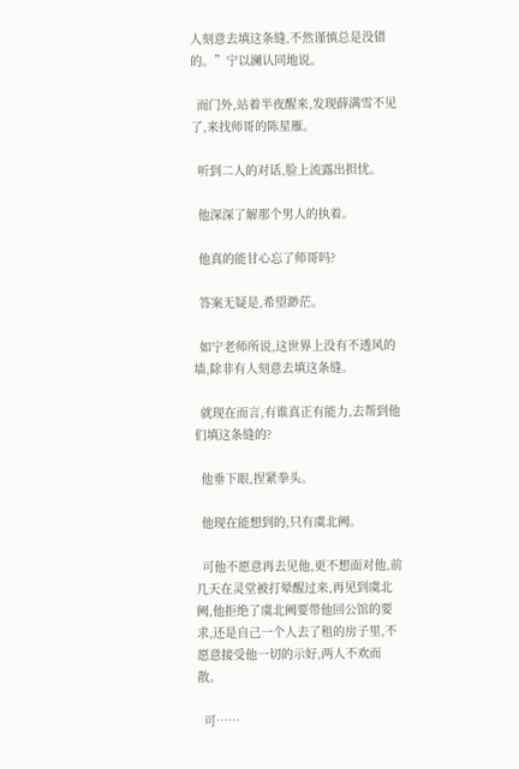人刻意去填这条缝,不然谨慎总是没错的。”宁以澜认同地说。

  而门外,站着半夜醒来,发现薛满雪不见了,来找师哥的陈星雁。

  听到二人的对话,脸上流露出担忧。

  他深深了解那个男人的执着。

  他真的能甘心忘了师哥吗?

  答案无疑是,希望渺茫。

  如宁老师所说,这世界上没有不透风的墙,除非有人刻意去填这条缝。

  就现在而言,有谁真正有能力,去帮到他们填这条缝的?

  他垂下眼,捏紧拳头。

  他现在能想到的,只有虞北阙。

  可他不愿意再去见他,更不想面对他,前几天在灵堂被打晕醒过来,再见到虞北阙,他拒绝了虞北阙要带他回公馆的要求,还是自己一个人去了租的房子里,不愿意接受他一切的示好,两人不欢而散。

  可……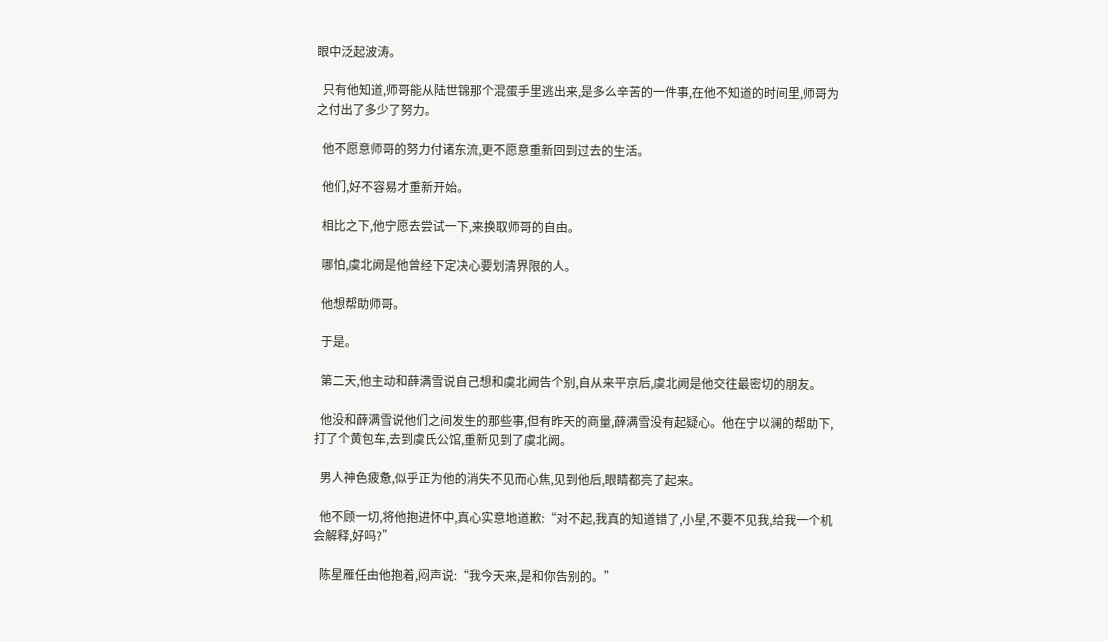眼中泛起波涛。

  只有他知道,师哥能从陆世锦那个混蛋手里逃出来,是多么辛苦的一件事,在他不知道的时间里,师哥为之付出了多少了努力。

  他不愿意师哥的努力付诸东流,更不愿意重新回到过去的生活。

  他们,好不容易才重新开始。

  相比之下,他宁愿去尝试一下,来换取师哥的自由。

  哪怕,虞北阙是他曾经下定决心要划清界限的人。

  他想帮助师哥。

  于是。

  第二天,他主动和薛满雪说自己想和虞北阙告个别,自从来平京后,虞北阙是他交往最密切的朋友。

  他没和薛满雪说他们之间发生的那些事,但有昨天的商量,薛满雪没有起疑心。他在宁以澜的帮助下,打了个黄包车,去到虞氏公馆,重新见到了虞北阙。

  男人神色疲惫,似乎正为他的消失不见而心焦,见到他后,眼睛都亮了起来。

  他不顾一切,将他抱进怀中,真心实意地道歉:“对不起,我真的知道错了,小星,不要不见我,给我一个机会解释,好吗?”

  陈星雁任由他抱着,闷声说:“我今天来,是和你告别的。”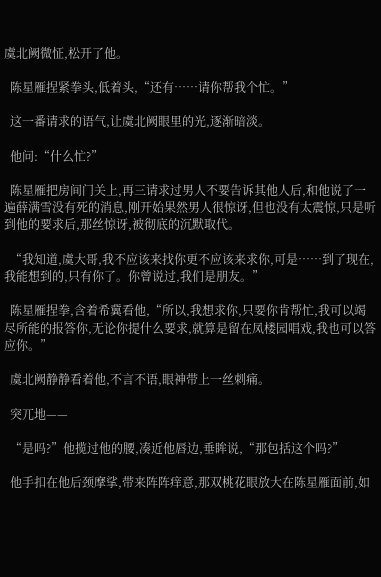虞北阙微怔,松开了他。

  陈星雁捏紧拳头,低着头,“还有……请你帮我个忙。”

  这一番请求的语气,让虞北阙眼里的光,逐渐暗淡。

  他问:“什么忙?”

  陈星雁把房间门关上,再三请求过男人不要告诉其他人后,和他说了一遍薛满雪没有死的消息,刚开始果然男人很惊讶,但也没有太震惊,只是听到他的要求后,那丝惊讶,被彻底的沉默取代。

  “我知道,虞大哥,我不应该来找你更不应该来求你,可是……到了现在,我能想到的,只有你了。你曾说过,我们是朋友。”

  陈星雁捏拳,含着希冀看他,“所以,我想求你,只要你肯帮忙,我可以竭尽所能的报答你,无论你提什么要求,就算是留在凤楼园唱戏,我也可以答应你。”

  虞北阙静静看着他,不言不语,眼神带上一丝刺痛。

  突兀地——

  “是吗?”他揽过他的腰,凑近他唇边,垂眸说,“那包括这个吗?”

  他手扣在他后颈摩挲,带来阵阵痒意,那双桃花眼放大在陈星雁面前,如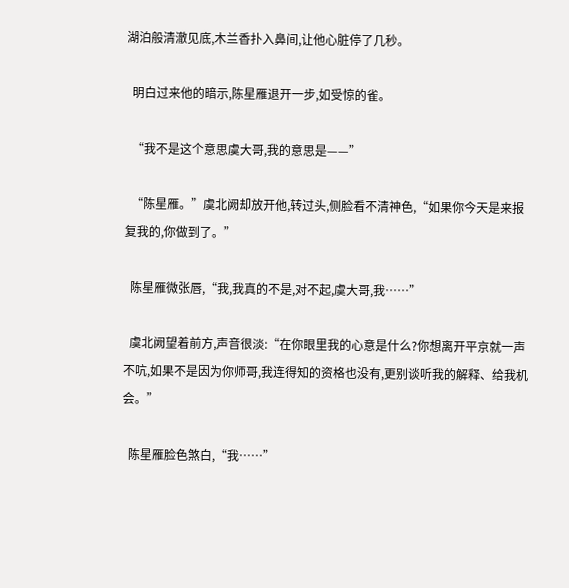湖泊般清澈见底,木兰香扑入鼻间,让他心脏停了几秒。

  明白过来他的暗示,陈星雁退开一步,如受惊的雀。

  “我不是这个意思虞大哥,我的意思是——”

  “陈星雁。”虞北阙却放开他,转过头,侧脸看不清神色,“如果你今天是来报复我的,你做到了。”

  陈星雁微张唇,“我,我真的不是,对不起,虞大哥,我……”

  虞北阙望着前方,声音很淡:“在你眼里我的心意是什么?你想离开平京就一声不吭,如果不是因为你师哥,我连得知的资格也没有,更别谈听我的解释、给我机会。”

  陈星雁脸色煞白,“我……”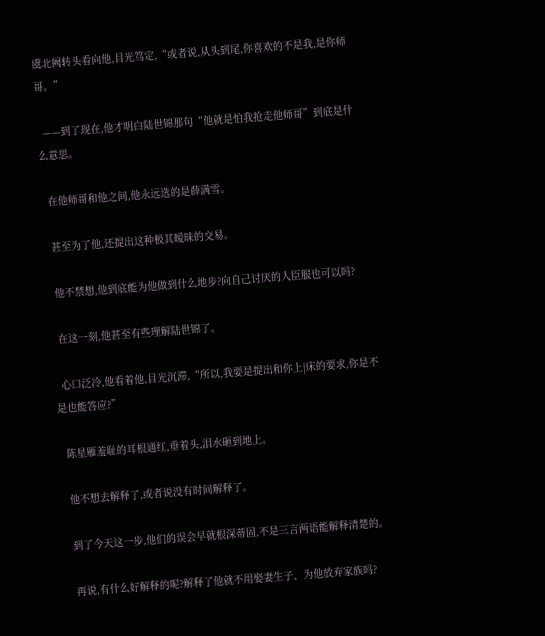虞北阙转头看向他,目光笃定,“或者说,从头到尾,你喜欢的不是我,是你师哥。”

  ——到了现在,他才明白陆世锦那句“他就是怕我抢走他师哥”到底是什么意思。

  在他师哥和他之间,他永远选的是薛满雪。

  甚至为了他,还提出这种极其暧昧的交易。

  他不禁想,他到底能为他做到什么地步?向自己讨厌的人臣服也可以吗?

  在这一刻,他甚至有些理解陆世锦了。

  心口泛冷,他看着他,目光沉滞,“所以,我要是提出和你上|床的要求,你是不是也能答应?”

  陈星雁羞耻的耳根通红,垂着头,泪水砸到地上。

  他不想去解释了,或者说没有时间解释了。

  到了今天这一步,他们的误会早就根深蒂固,不是三言两语能解释清楚的。

  再说,有什么好解释的呢?解释了他就不用娶妻生子、为他放弃家族吗?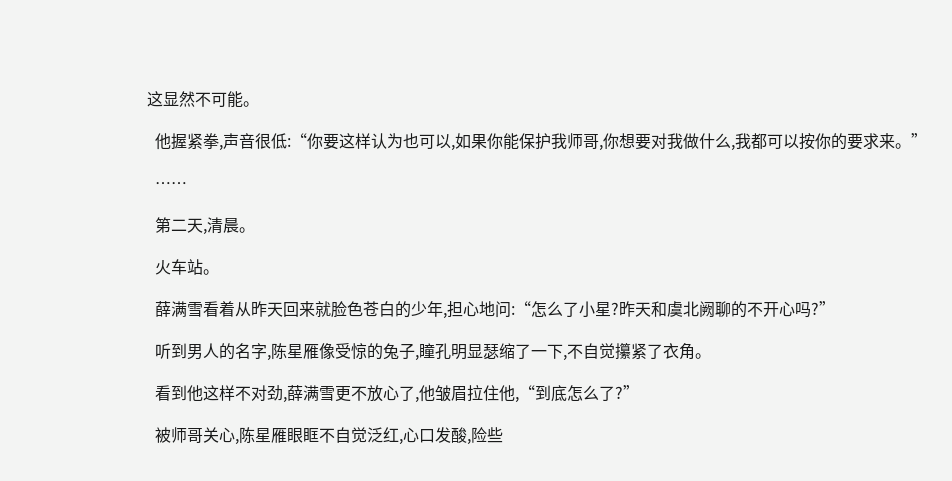这显然不可能。

  他握紧拳,声音很低:“你要这样认为也可以,如果你能保护我师哥,你想要对我做什么,我都可以按你的要求来。”

  ……

  第二天,清晨。

  火车站。

  薛满雪看着从昨天回来就脸色苍白的少年,担心地问:“怎么了小星?昨天和虞北阙聊的不开心吗?”

  听到男人的名字,陈星雁像受惊的兔子,瞳孔明显瑟缩了一下,不自觉攥紧了衣角。

  看到他这样不对劲,薛满雪更不放心了,他皱眉拉住他,“到底怎么了?”

  被师哥关心,陈星雁眼眶不自觉泛红,心口发酸,险些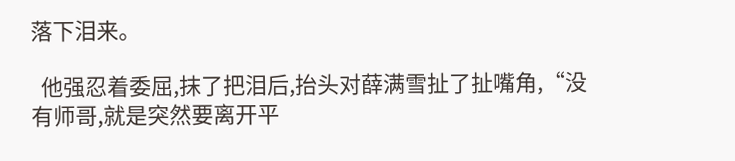落下泪来。

  他强忍着委屈,抹了把泪后,抬头对薛满雪扯了扯嘴角,“没有师哥,就是突然要离开平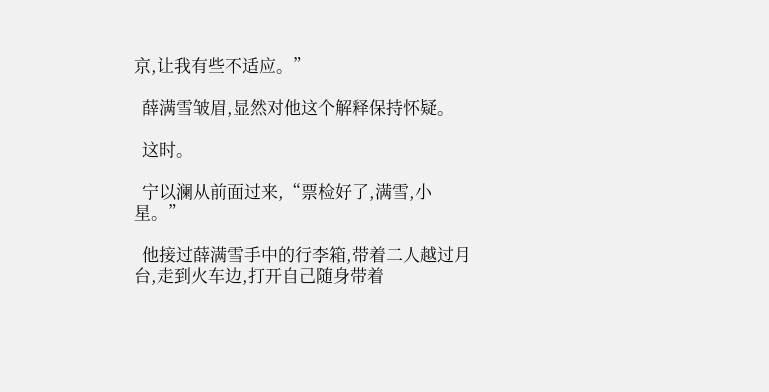京,让我有些不适应。”

  薛满雪皱眉,显然对他这个解释保持怀疑。

  这时。

  宁以澜从前面过来,“票检好了,满雪,小星。”

  他接过薛满雪手中的行李箱,带着二人越过月台,走到火车边,打开自己随身带着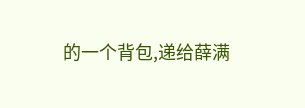的一个背包,递给薛满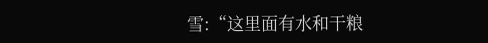雪:“这里面有水和干粮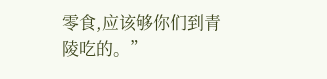零食,应该够你们到青陵吃的。”